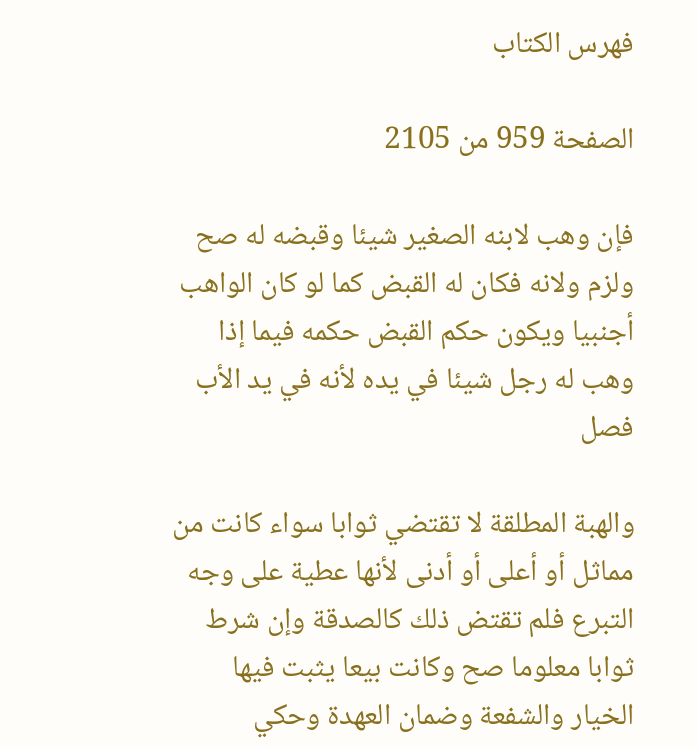فهرس الكتاب

الصفحة 959 من 2105

فإن وهب لابنه الصغير شيئا وقبضه له صح ولزم ولانه فكان له القبض كما لو كان الواهب أجنبيا ويكون حكم القبض حكمه فيما إذا وهب له رجل شيئا في يده لأنه في يد الأب فصل

والهبة المطلقة لا تقتضي ثوابا سواء كانت من مماثل أو أعلى أو أدنى لأنها عطية على وجه التبرع فلم تقتض ذلك كالصدقة وإن شرط ثوابا معلوما صح وكانت بيعا يثبت فيها الخيار والشفعة وضمان العهدة وحكي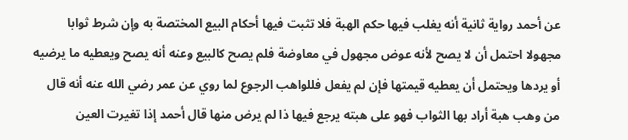عن أحمد رواية ثانية أنه يغلب فيها حكم الهبة فلا تثبت فيها أحكام البيع المختصة به وإن شرط ثوابا مجهولا احتمل أن لا يصح لأنه عوض مجهول في معاوضة فلم يصح كالبيع وعنه أنه يصح ويعطيه ما يرضيه أو يردها ويحتمل أن يعطيه قيمتها فإن لم يفعل فللواهب الرجوع لما روي عن عمر رضي الله عنه أنه قال من وهب هبة أراد بها الثواب فهو على هبته يرجع فيها ذا لم يرض منها قال أحمد إذا تغيرت العين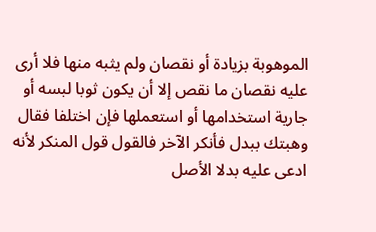الموهوبة بزيادة أو نقصان ولم يثبه منها فلا أرى عليه نقصان ما نقص إلا أن يكون ثوبا لبسه أو جارية استخدامها أو استعملها فإن اختلفا فقال وهبتك ببدل فأنكر الآخر فالقول قول المنكر لأنه ادعى عليه بدلا الأصل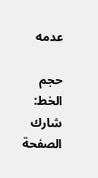عدمه

حجم الخط:
شارك الصفحة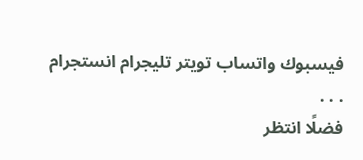فيسبوك واتساب تويتر تليجرام انستجرام
. . .
فضلًا انتظر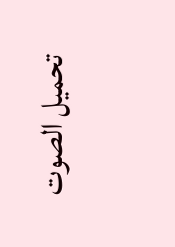تحميل الصوت